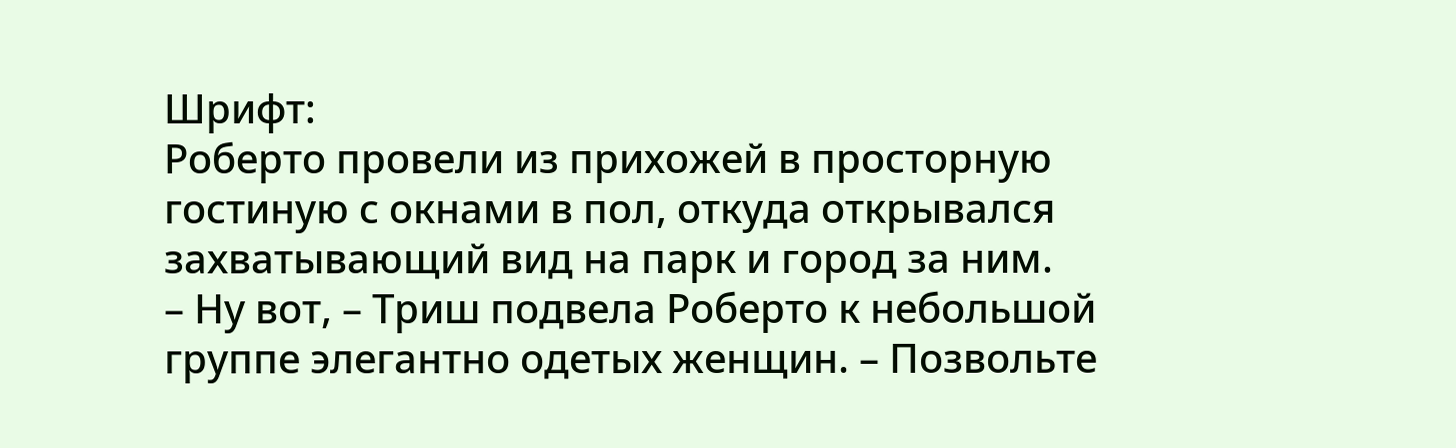Шрифт:
Роберто провели из прихожей в просторную гостиную с окнами в пол, откуда открывался захватывающий вид на парк и город за ним.
– Ну вот, – Триш подвела Роберто к небольшой группе элегантно одетых женщин. – Позвольте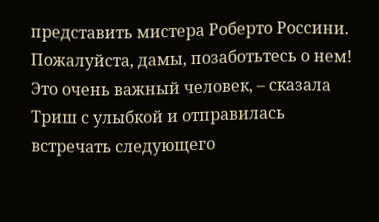представить мистера Роберто Россини. Пожалуйста, дамы, позаботьтесь о нем! Это очень важный человек, – сказала Триш с улыбкой и отправилась встречать следующего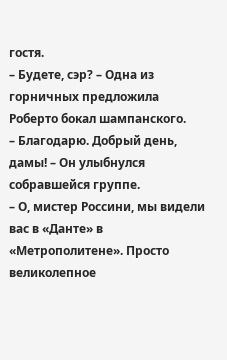гостя.
– Будете, сэр? – Одна из горничных предложила Роберто бокал шампанского.
– Благодарю. Добрый день, дамы! – Он улыбнулся собравшейся группе.
– О, мистер Россини, мы видели вас в «Данте» в «Метрополитене». Просто великолепное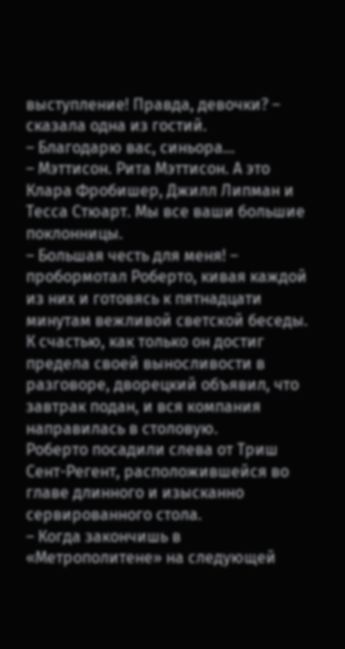выступление! Правда, девочки? – сказала одна из гостий.
– Благодарю вас, синьора…
– Мэттисон. Рита Мэттисон. А это Клара Фробишер, Джилл Липман и Тесса Стюарт. Мы все ваши большие поклонницы.
– Большая честь для меня! – пробормотал Роберто, кивая каждой из них и готовясь к пятнадцати минутам вежливой светской беседы.
К счастью, как только он достиг предела своей выносливости в разговоре, дворецкий объявил, что завтрак подан, и вся компания направилась в столовую.
Роберто посадили слева от Триш Сент-Регент, расположившейся во главе длинного и изысканно сервированного стола.
– Когда закончишь в «Метрополитене» на следующей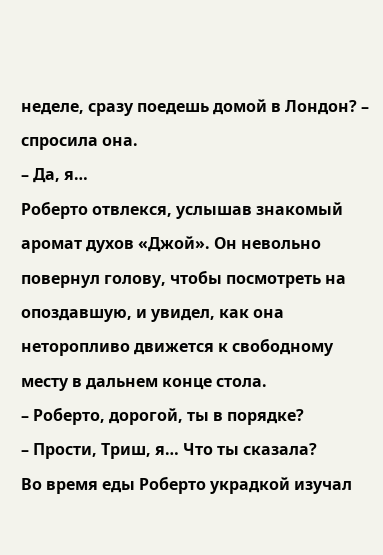неделе, сразу поедешь домой в Лондон? – спросила она.
– Да, я…
Роберто отвлекся, услышав знакомый аромат духов «Джой». Он невольно повернул голову, чтобы посмотреть на опоздавшую, и увидел, как она неторопливо движется к свободному месту в дальнем конце стола.
– Роберто, дорогой, ты в порядке?
– Прости, Триш, я… Что ты сказала?
Во время еды Роберто украдкой изучал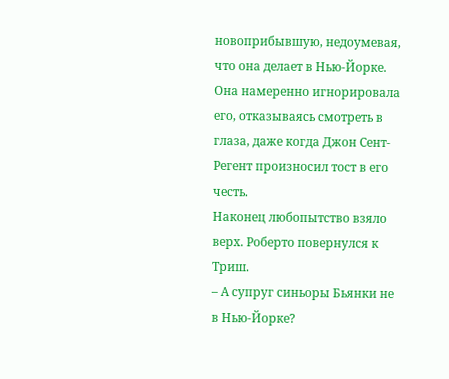новоприбывшую, недоумевая, что она делает в Нью-Йорке. Она намеренно игнорировала его, отказываясь смотреть в глаза, даже когда Джон Сент-Регент произносил тост в его честь.
Наконец любопытство взяло верх. Роберто повернулся к Триш.
– А супруг синьоры Бьянки не в Нью-Йорке?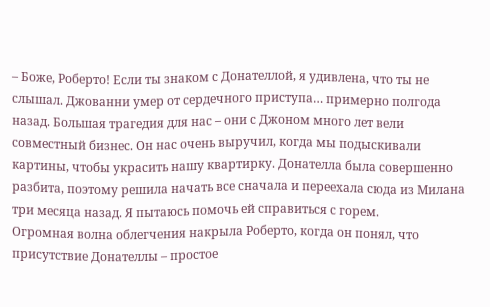– Боже, Роберто! Если ты знаком с Донателлой, я удивлена, что ты не слышал. Джованни умер от сердечного приступа… примерно полгода назад. Большая трагедия для нас – они с Джоном много лет вели совместный бизнес. Он нас очень выручил, когда мы подыскивали картины, чтобы украсить нашу квартирку. Донателла была совершенно разбита, поэтому решила начать все сначала и переехала сюда из Милана три месяца назад. Я пытаюсь помочь ей справиться с горем.
Огромная волна облегчения накрыла Роберто, когда он понял, что присутствие Донателлы – простое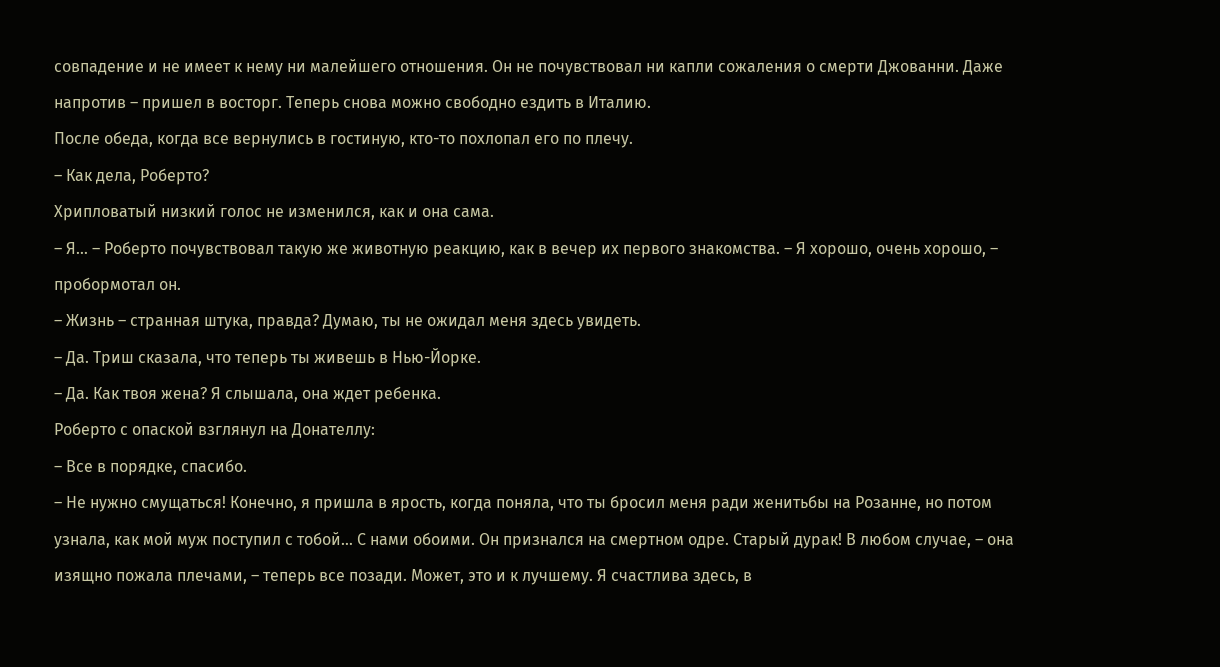совпадение и не имеет к нему ни малейшего отношения. Он не почувствовал ни капли сожаления о смерти Джованни. Даже напротив – пришел в восторг. Теперь снова можно свободно ездить в Италию.
После обеда, когда все вернулись в гостиную, кто-то похлопал его по плечу.
– Как дела, Роберто?
Хрипловатый низкий голос не изменился, как и она сама.
– Я… – Роберто почувствовал такую же животную реакцию, как в вечер их первого знакомства. – Я хорошо, очень хорошо, – пробормотал он.
– Жизнь – странная штука, правда? Думаю, ты не ожидал меня здесь увидеть.
– Да. Триш сказала, что теперь ты живешь в Нью-Йорке.
– Да. Как твоя жена? Я слышала, она ждет ребенка.
Роберто с опаской взглянул на Донателлу:
– Все в порядке, спасибо.
– Не нужно смущаться! Конечно, я пришла в ярость, когда поняла, что ты бросил меня ради женитьбы на Розанне, но потом узнала, как мой муж поступил с тобой… С нами обоими. Он признался на смертном одре. Старый дурак! В любом случае, – она изящно пожала плечами, – теперь все позади. Может, это и к лучшему. Я счастлива здесь, в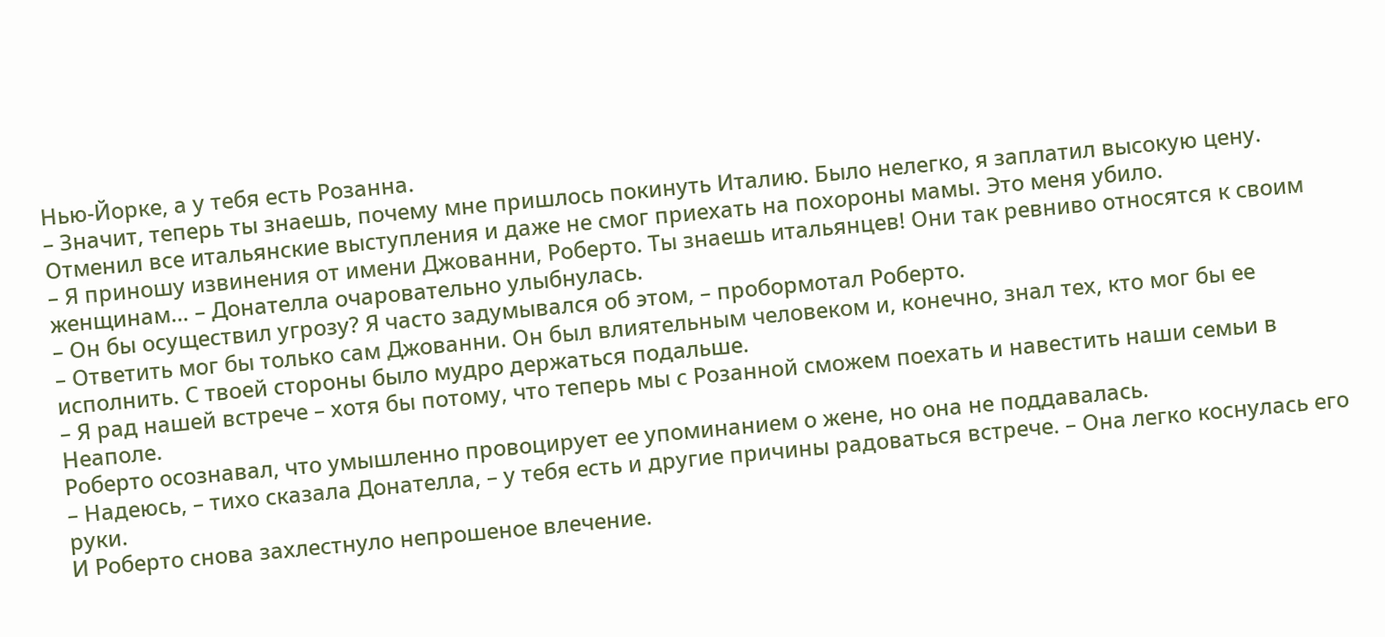Нью-Йорке, а у тебя есть Розанна.
– Значит, теперь ты знаешь, почему мне пришлось покинуть Италию. Было нелегко, я заплатил высокую цену. Отменил все итальянские выступления и даже не смог приехать на похороны мамы. Это меня убило.
– Я приношу извинения от имени Джованни, Роберто. Ты знаешь итальянцев! Они так ревниво относятся к своим женщинам… – Донателла очаровательно улыбнулась.
– Он бы осуществил угрозу? Я часто задумывался об этом, – пробормотал Роберто.
– Ответить мог бы только сам Джованни. Он был влиятельным человеком и, конечно, знал тех, кто мог бы ее исполнить. С твоей стороны было мудро держаться подальше.
– Я рад нашей встрече – хотя бы потому, что теперь мы с Розанной сможем поехать и навестить наши семьи в Неаполе.
Роберто осознавал, что умышленно провоцирует ее упоминанием о жене, но она не поддавалась.
– Надеюсь, – тихо сказала Донателла, – у тебя есть и другие причины радоваться встрече. – Она легко коснулась его руки.
И Роберто снова захлестнуло непрошеное влечение.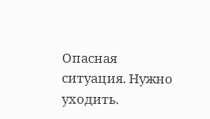Опасная ситуация. Нужно уходить.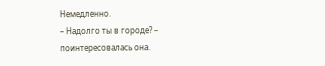Немедленно.
– Надолго ты в городе? – поинтересовалась она.